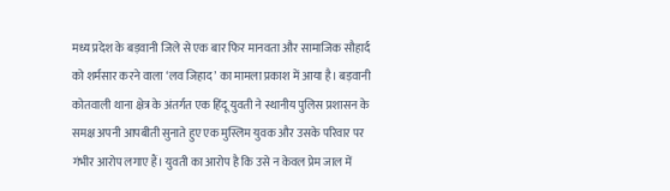मध्य प्रदेश के बड़वानी जिले से एक बार फिर मानवता और सामाजिक सौहार्द को शर्मसार करने वाला ‘लव जिहाद’ का मामला प्रकाश में आया है। बड़वानी कोतवाली थाना क्षेत्र के अंतर्गत एक हिंदू युवती ने स्थानीय पुलिस प्रशासन के समक्ष अपनी आपबीती सुनाते हुए एक मुस्लिम युवक और उसके परिवार पर गंभीर आरोप लगाए हैं। युवती का आरोप है कि उसे न केवल प्रेम जाल में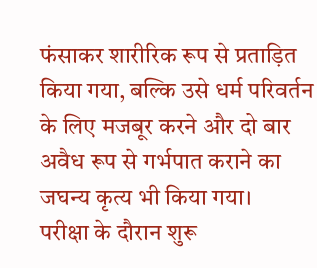फंसाकर शारीरिक रूप से प्रताड़ित किया गया, बल्कि उसे धर्म परिवर्तन के लिए मजबूर करने और दो बार अवैध रूप से गर्भपात कराने का जघन्य कृत्य भी किया गया।
परीक्षा के दौरान शुरू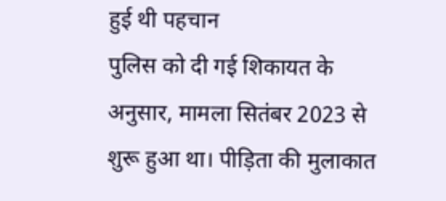हुई थी पहचान
पुलिस को दी गई शिकायत के अनुसार, मामला सितंबर 2023 से शुरू हुआ था। पीड़िता की मुलाकात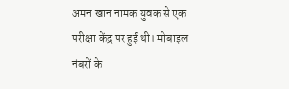अमन खान नामक युवक से एक परीक्षा केंद्र पर हुई थी। मोबाइल नंबरों के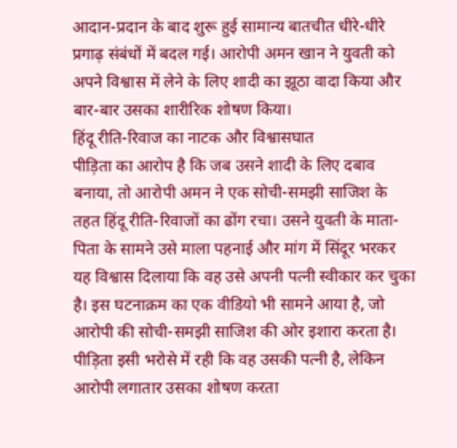आदान-प्रदान के बाद शुरू हुई सामान्य बातचीत धीरे-धीरे प्रगाढ़ संबंधों में बदल गई। आरोपी अमन खान ने युवती को अपने विश्वास में लेने के लिए शादी का झूठा वादा किया और बार-बार उसका शारीरिक शोषण किया।
हिंदू रीति-रिवाज का नाटक और विश्वासघात
पीड़िता का आरोप है कि जब उसने शादी के लिए दबाव बनाया, तो आरोपी अमन ने एक सोची-समझी साजिश के तहत हिंदू रीति-रिवाजों का ढोंग रचा। उसने युवती के माता-पिता के सामने उसे माला पहनाई और मांग में सिंदूर भरकर यह विश्वास दिलाया कि वह उसे अपनी पत्नी स्वीकार कर चुका है। इस घटनाक्रम का एक वीडियो भी सामने आया है, जो आरोपी की सोची-समझी साजिश की ओर इशारा करता है। पीड़िता इसी भरोसे में रही कि वह उसकी पत्नी है, लेकिन आरोपी लगातार उसका शोषण करता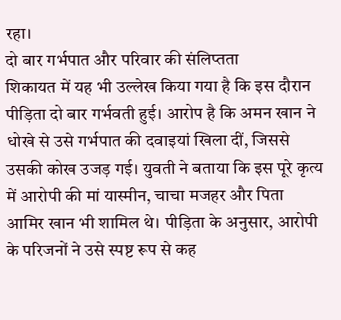रहा।
दो बार गर्भपात और परिवार की संलिप्तता
शिकायत में यह भी उल्लेख किया गया है कि इस दौरान पीड़िता दो बार गर्भवती हुई। आरोप है कि अमन खान ने धोखे से उसे गर्भपात की दवाइयां खिला दीं, जिससे उसकी कोख उजड़ गई। युवती ने बताया कि इस पूरे कृत्य में आरोपी की मां यास्मीन, चाचा मजहर और पिता आमिर खान भी शामिल थे। पीड़िता के अनुसार, आरोपी के परिजनों ने उसे स्पष्ट रूप से कह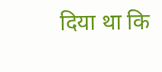दिया था कि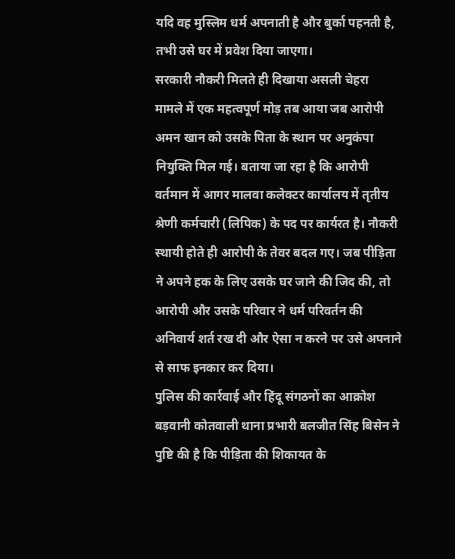यदि वह मुस्लिम धर्म अपनाती है और बुर्का पहनती है, तभी उसे घर में प्रवेश दिया जाएगा।
सरकारी नौकरी मिलते ही दिखाया असली चेहरा
मामले में एक महत्वपूर्ण मोड़ तब आया जब आरोपी अमन खान को उसके पिता के स्थान पर अनुकंपा नियुक्ति मिल गई। बताया जा रहा है कि आरोपी वर्तमान में आगर मालवा कलेक्टर कार्यालय में तृतीय श्रेणी कर्मचारी (लिपिक) के पद पर कार्यरत है। नौकरी स्थायी होते ही आरोपी के तेवर बदल गए। जब पीड़िता ने अपने हक के लिए उसके घर जाने की जिद की, तो आरोपी और उसके परिवार ने धर्म परिवर्तन की अनिवार्य शर्त रख दी और ऐसा न करने पर उसे अपनाने से साफ इनकार कर दिया।
पुलिस की कार्रवाई और हिंदू संगठनों का आक्रोश
बड़वानी कोतवाली थाना प्रभारी बलजीत सिंह बिसेन ने पुष्टि की है कि पीड़िता की शिकायत के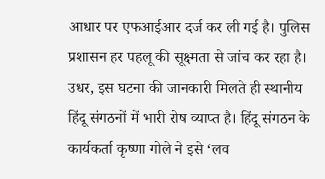आधार पर एफआईआर दर्ज कर ली गई है। पुलिस प्रशासन हर पहलू की सूक्ष्मता से जांच कर रहा है। उधर, इस घटना की जानकारी मिलते ही स्थानीय हिंदू संगठनों में भारी रोष व्याप्त है। हिंदू संगठन के कार्यकर्ता कृष्णा गोले ने इसे ‘लव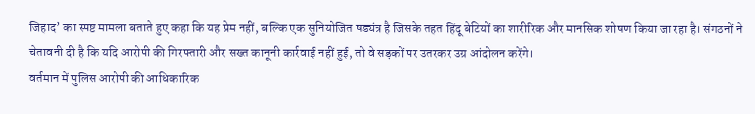जिहाद’ का स्पष्ट मामला बताते हुए कहा कि यह प्रेम नहीं, बल्कि एक सुनियोजित षड्यंत्र है जिसके तहत हिंदू बेटियों का शारीरिक और मानसिक शोषण किया जा रहा है। संगठनों ने चेतावनी दी है कि यदि आरोपी की गिरफ्तारी और सख्त कानूनी कार्रवाई नहीं हुई, तो वे सड़कों पर उतरकर उग्र आंदोलन करेंगे।
वर्तमान में पुलिस आरोपी की आधिकारिक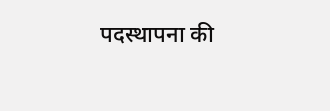पदस्थापना की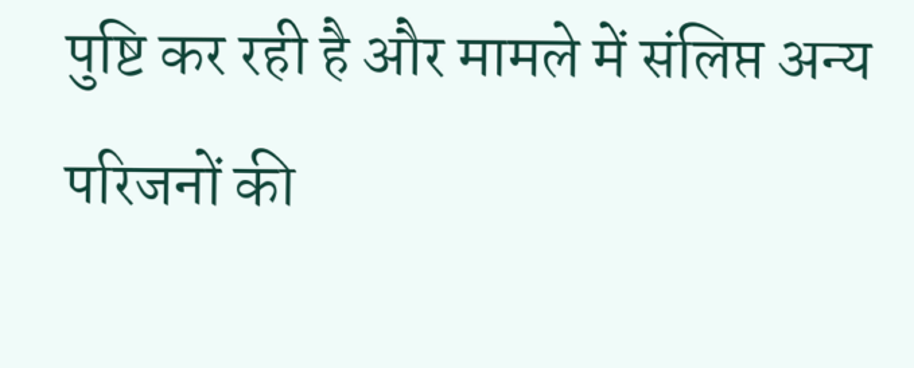पुष्टि कर रही है और मामले में संलिप्त अन्य परिजनों की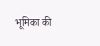भूमिका की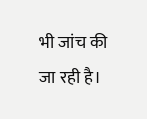भी जांच की जा रही है।